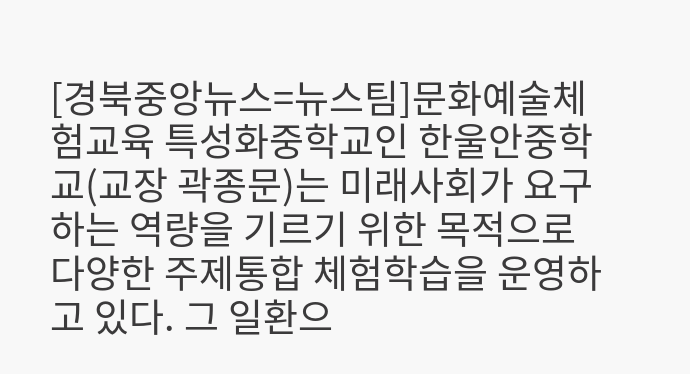[경북중앙뉴스=뉴스팀]문화예술체험교육 특성화중학교인 한울안중학교(교장 곽종문)는 미래사회가 요구하는 역량을 기르기 위한 목적으로 다양한 주제통합 체험학습을 운영하고 있다. 그 일환으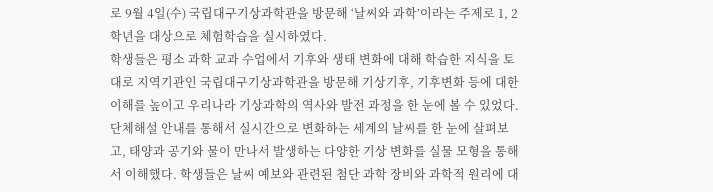로 9월 4일(수) 국립대구기상과학관을 방문해 ‘날씨와 과학’이라는 주제로 1, 2학년을 대상으로 체험학습을 실시하였다.
학생들은 평소 과학 교과 수업에서 기후와 생태 변화에 대해 학습한 지식을 토대로 지역기관인 국립대구기상과학관을 방문해 기상기후, 기후변화 등에 대한 이해를 높이고 우리나라 기상과학의 역사와 발전 과정을 한 눈에 볼 수 있었다.
단체해설 안내를 통해서 실시간으로 변화하는 세계의 날씨를 한 눈에 살펴보고, 태양과 공기와 물이 만나서 발생하는 다양한 기상 변화를 실물 모형을 통해서 이해했다. 학생들은 날씨 예보와 관련된 첨단 과학 장비와 과학적 원리에 대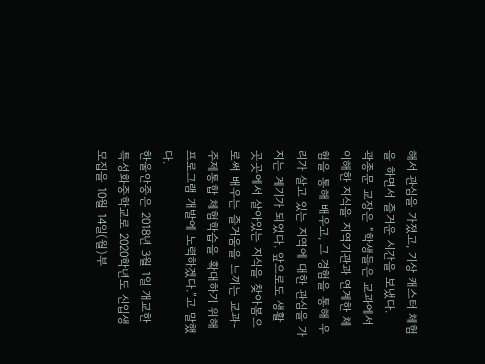해서 관심을 가졌고, 기상 캐스터 체험을 하면서 즐거운 시간을 보냈다.
곽종문 교장은 “학생들은 교과에서 이해한 지식을 지역기관과 연계한 체험을 통해 배우고, 그 경험을 통해 우리가 살고 있는 지역에 대한 관심을 가지는 계기가 되었다. 앞으로도 생활 곳곳에서 살아있는 지식을 찾아봄으로써 배우는 즐거움을 느끼는 교과-주제통합 체험학습을 확대하기 위해 프로그램 개발에 노력하겠다.”고 말했다.
한울안중은 2018년 3월 1일 개교한 특성화중학교로 2020학년도 신입생 모집을 10월 14일(월)부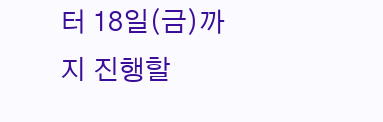터 18일(금)까지 진행할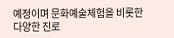예정이며 문화예술체험을 비롯한 다양한 진로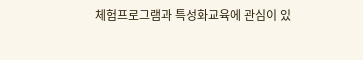체험프로그램과 특성화교육에 관심이 있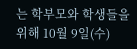는 학부모와 학생들을 위해 10월 9일(수)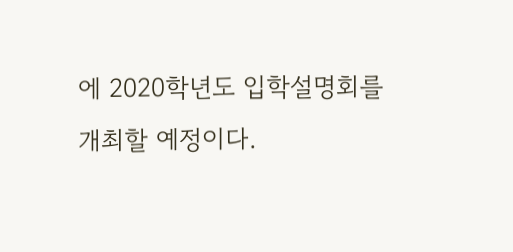에 2020학년도 입학설명회를 개최할 예정이다.